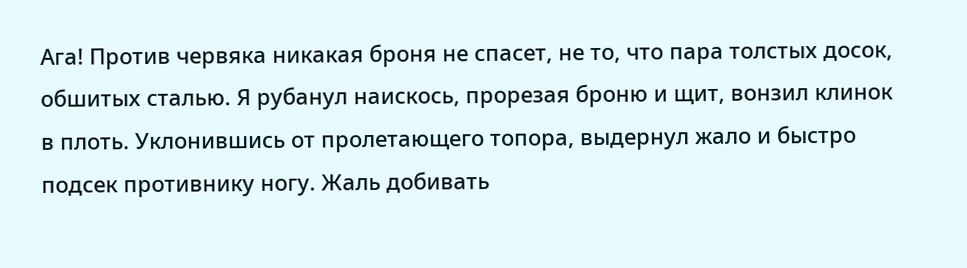Ага! Против червяка никакая броня не спасет, не то, что пара толстых досок, обшитых сталью. Я рубанул наискось, прорезая броню и щит, вонзил клинок в плоть. Уклонившись от пролетающего топора, выдернул жало и быстро подсек противнику ногу. Жаль добивать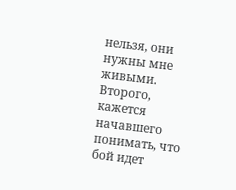нельзя, они нужны мне живыми.
Второго, кажется начавшего понимать, что бой идет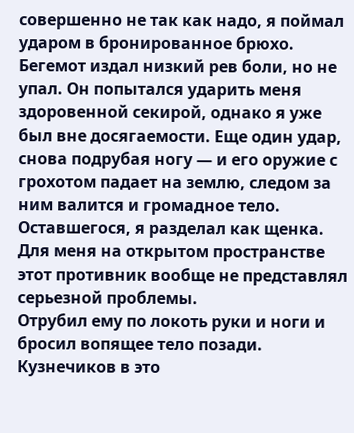совершенно не так как надо, я поймал ударом в бронированное брюхо. Бегемот издал низкий рев боли, но не упал. Он попытался ударить меня здоровенной секирой, однако я уже был вне досягаемости. Еще один удар, снова подрубая ногу — и его оружие с грохотом падает на землю, следом за ним валится и громадное тело. Оставшегося, я разделал как щенка. Для меня на открытом пространстве этот противник вообще не представлял серьезной проблемы.
Отрубил ему по локоть руки и ноги и бросил вопящее тело позади. Кузнечиков в это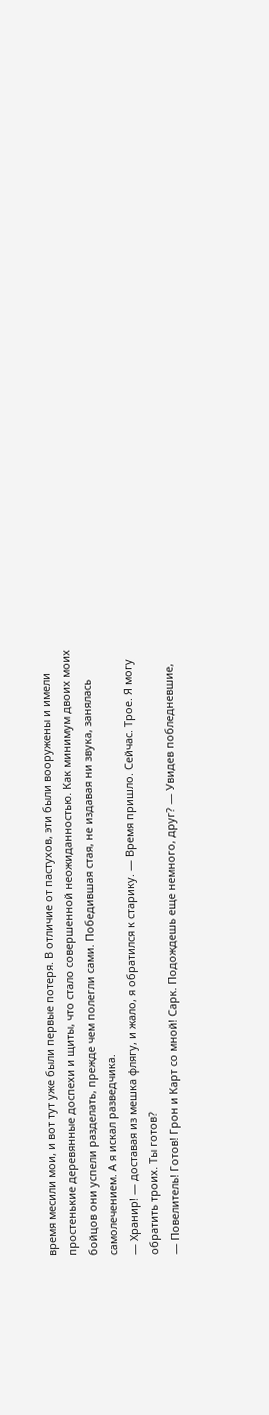время месили мои, и вот тут уже были первые потеря. В отличие от пастухов, эти были вооружены и имели простенькие деревянные доспехи и щиты, что стало совершенной неожиданностью. Как минимум двоих моих бойцов они успели разделать, прежде чем полегли сами. Победившая стая, не издавая ни звука, занялась самолечением. А я искал разведчика.
— Хранир! — доставая из мешка флягу, и жало, я обратился к старику. — Время пришло. Сейчас. Трое. Я могу обратить троих. Ты готов?
— Повелитель! Готов! Грон и Карт со мной! Сарк. Подождешь еще немного, друг? — Увидев побледневшие,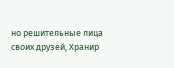но решительные лица своих друзей, Хранир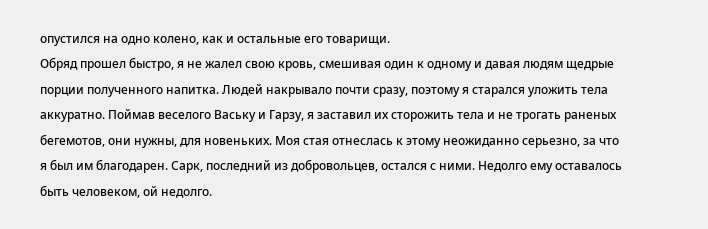опустился на одно колено, как и остальные его товарищи.
Обряд прошел быстро, я не жалел свою кровь, смешивая один к одному и давая людям щедрые порции полученного напитка. Людей накрывало почти сразу, поэтому я старался уложить тела аккуратно. Поймав веселого Ваську и Гарзу, я заставил их сторожить тела и не трогать раненых бегемотов, они нужны, для новеньких. Моя стая отнеслась к этому неожиданно серьезно, за что я был им благодарен. Сарк, последний из добровольцев, остался с ними. Недолго ему оставалось быть человеком, ой недолго.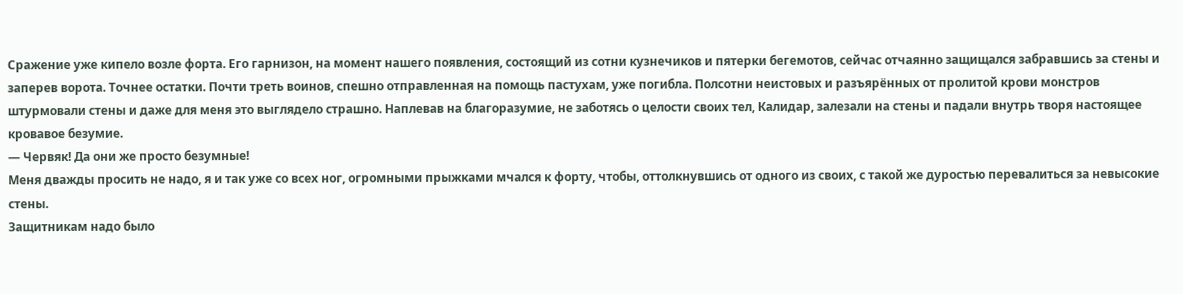Сражение уже кипело возле форта. Его гарнизон, на момент нашего появления, состоящий из сотни кузнечиков и пятерки бегемотов, сейчас отчаянно защищался забравшись за стены и заперев ворота. Точнее остатки. Почти треть воинов, спешно отправленная на помощь пастухам, уже погибла. Полсотни неистовых и разъярённых от пролитой крови монстров штурмовали стены и даже для меня это выглядело страшно. Наплевав на благоразумие, не заботясь о целости своих тел, Калидар, залезали на стены и падали внутрь творя настоящее кровавое безумие.
— Червяк! Да они же просто безумные!
Меня дважды просить не надо, я и так уже со всех ног, огромными прыжками мчался к форту, чтобы, оттолкнувшись от одного из своих, с такой же дуростью перевалиться за невысокие стены.
Защитникам надо было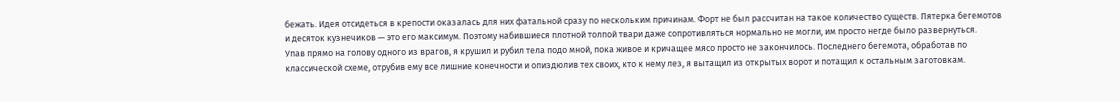бежать. Идея отсидеться в крепости оказалась для них фатальной сразу по нескольким причинам. Форт не был рассчитан на такое количество существ. Пятерка бегемотов и десяток кузнечиков — это его максимум. Поэтому набившиеся плотной толпой твари даже сопротивляться нормально не могли, им просто негде было развернуться.
Упав прямо на голову одного из врагов, я крушил и рубил тела подо мной, пока живое и кричащее мясо просто не закончилось. Последнего бегемота, обработав по классической схеме, отрубив ему все лишние конечности и опиздюлив тех своих, кто к нему лез, я вытащил из открытых ворот и потащил к остальным заготовкам.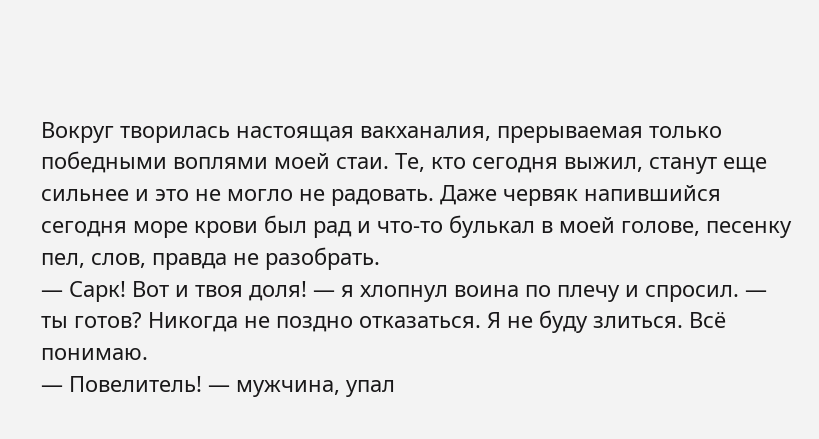Вокруг творилась настоящая вакханалия, прерываемая только победными воплями моей стаи. Те, кто сегодня выжил, станут еще сильнее и это не могло не радовать. Даже червяк напившийся сегодня море крови был рад и что-то булькал в моей голове, песенку пел, слов, правда не разобрать.
— Сарк! Вот и твоя доля! — я хлопнул воина по плечу и спросил. — ты готов? Никогда не поздно отказаться. Я не буду злиться. Всё понимаю.
— Повелитель! — мужчина, упал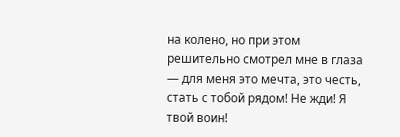на колено, но при этом решительно смотрел мне в глаза — для меня это мечта, это честь, стать с тобой рядом! Не жди! Я твой воин!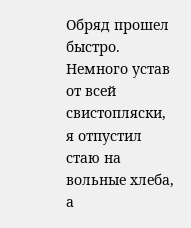Обряд прошел быстро. Немного устав от всей свистопляски, я отпустил стаю на вольные хлеба, а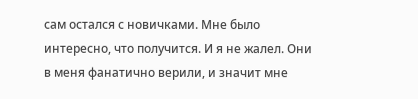сам остался с новичками. Мне было интересно, что получится. И я не жалел. Они в меня фанатично верили, и значит мне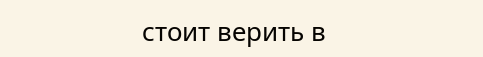стоит верить в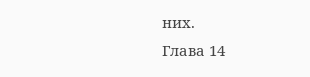них.
Глава 14